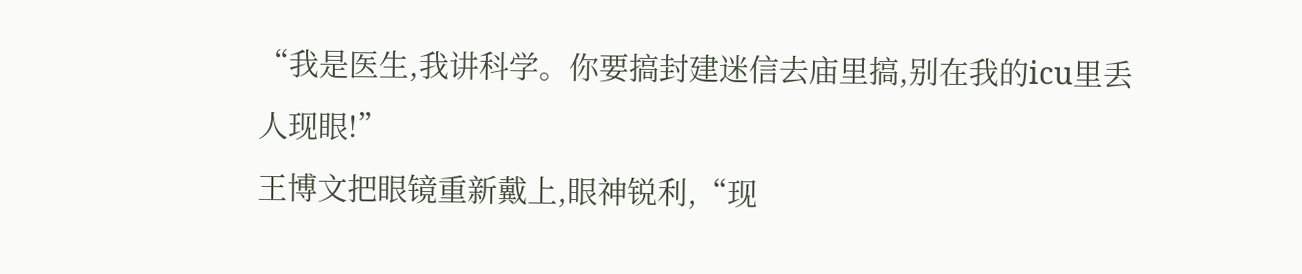“我是医生,我讲科学。你要搞封建迷信去庙里搞,别在我的icu里丢人现眼!”
王博文把眼镜重新戴上,眼神锐利,“现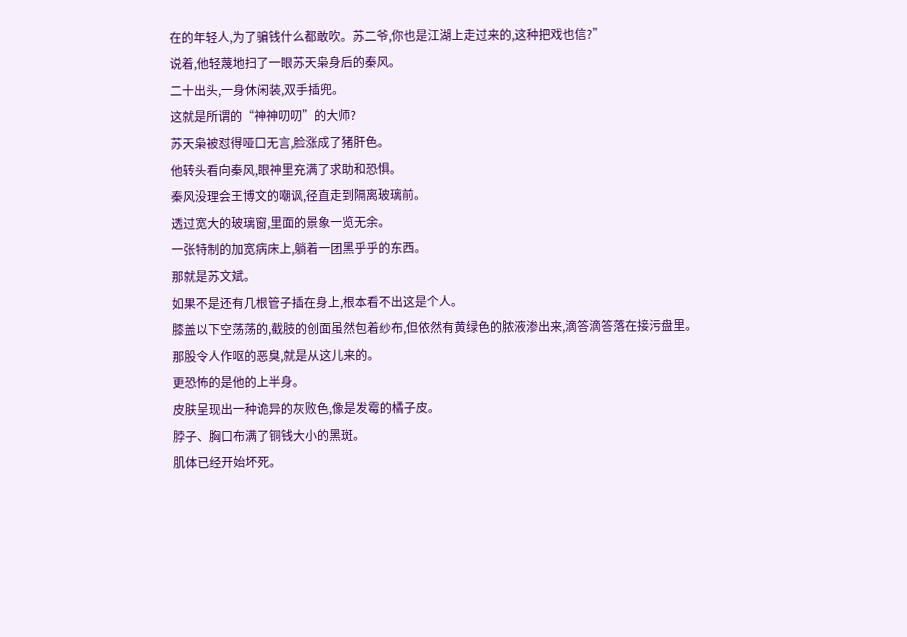在的年轻人,为了骗钱什么都敢吹。苏二爷,你也是江湖上走过来的,这种把戏也信?”
说着,他轻蔑地扫了一眼苏天枭身后的秦风。
二十出头,一身休闲装,双手插兜。
这就是所谓的“神神叨叨”的大师?
苏天枭被怼得哑口无言,脸涨成了猪肝色。
他转头看向秦风,眼神里充满了求助和恐惧。
秦风没理会王博文的嘲讽,径直走到隔离玻璃前。
透过宽大的玻璃窗,里面的景象一览无余。
一张特制的加宽病床上,躺着一团黑乎乎的东西。
那就是苏文斌。
如果不是还有几根管子插在身上,根本看不出这是个人。
膝盖以下空荡荡的,截肢的创面虽然包着纱布,但依然有黄绿色的脓液渗出来,滴答滴答落在接污盘里。
那股令人作呕的恶臭,就是从这儿来的。
更恐怖的是他的上半身。
皮肤呈现出一种诡异的灰败色,像是发霉的橘子皮。
脖子、胸口布满了铜钱大小的黑斑。
肌体已经开始坏死。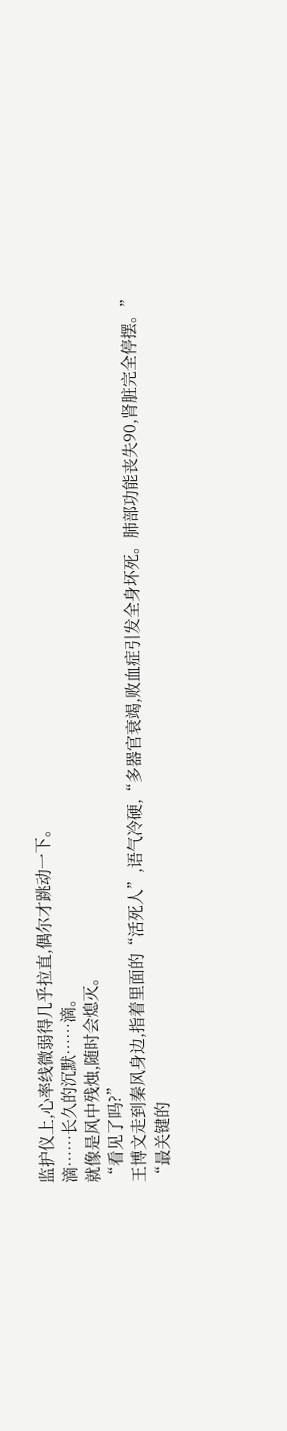监护仪上,心率线微弱得几乎拉直,偶尔才跳动一下。
滴……长久的沉默……滴。
就像是风中残烛,随时会熄灭。
“看见了吗?”
王博文走到秦风身边,指着里面的“活死人”,语气冷硬,“多器官衰竭,败血症引发全身坏死。肺部功能丧失90,肾脏完全停摆。”
“最关键的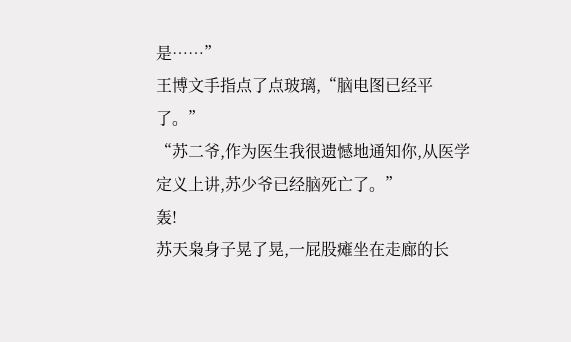是……”
王博文手指点了点玻璃,“脑电图已经平了。”
“苏二爷,作为医生我很遗憾地通知你,从医学定义上讲,苏少爷已经脑死亡了。”
轰!
苏天枭身子晃了晃,一屁股瘫坐在走廊的长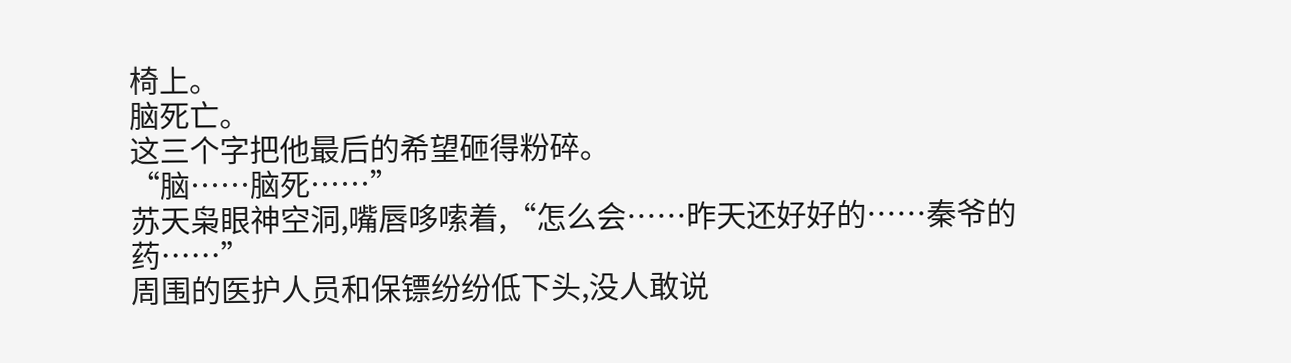椅上。
脑死亡。
这三个字把他最后的希望砸得粉碎。
“脑……脑死……”
苏天枭眼神空洞,嘴唇哆嗦着,“怎么会……昨天还好好的……秦爷的药……”
周围的医护人员和保镖纷纷低下头,没人敢说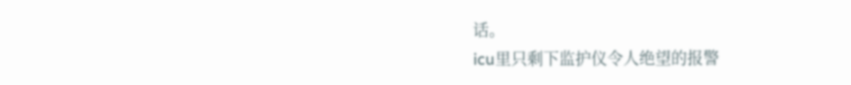话。
icu里只剩下监护仪令人绝望的报警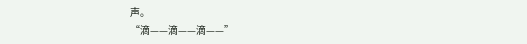声。
“滴——滴——滴——”